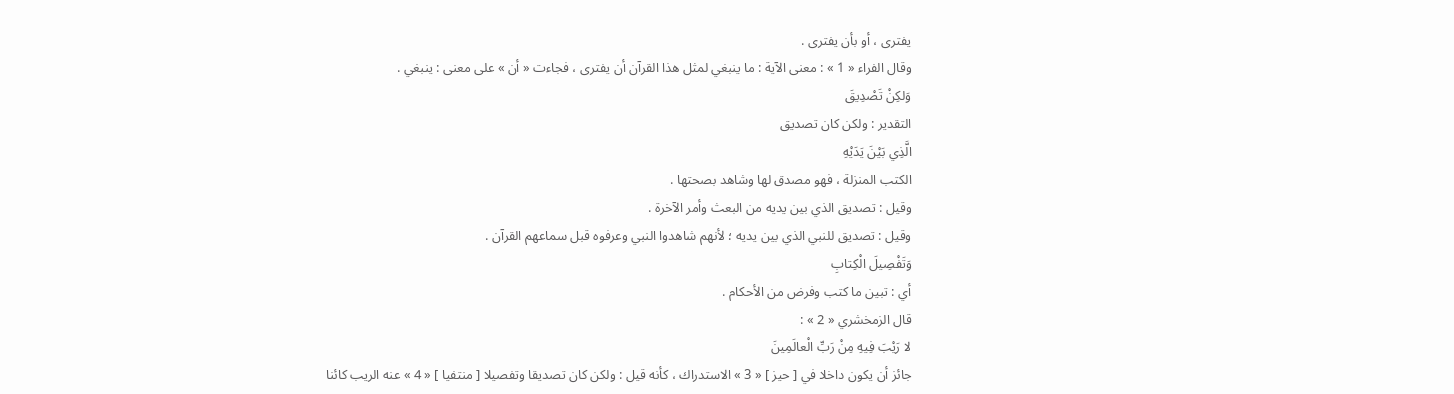يفترى ، أو بأن يفترى .
وقال الفراء « 1 » : معنى الآية : ما ينبغي لمثل هذا القرآن أن يفترى ، فجاءت « أن » على معنى : ينبغي .
وَلكِنْ تَصْدِيقَ
التقدير : ولكن كان تصديق
الَّذِي بَيْنَ يَدَيْهِ
الكتب المنزلة ، فهو مصدق لها وشاهد بصحتها .
وقيل : تصديق الذي بين يديه من البعث وأمر الآخرة .
وقيل : تصديق للنبي الذي بين يديه ؛ لأنهم شاهدوا النبي وعرفوه قبل سماعهم القرآن .
وَتَفْصِيلَ الْكِتابِ
أي : تبين ما كتب وفرض من الأحكام .
قال الزمخشري « 2 » :
لا رَيْبَ فِيهِ مِنْ رَبِّ الْعالَمِينَ
جائز أن يكون داخلا في [ حيز ] « 3 » الاستدراك ، كأنه قيل : ولكن كان تصديقا وتفصيلا [ منتفيا ] « 4 » عنه الريب كائنا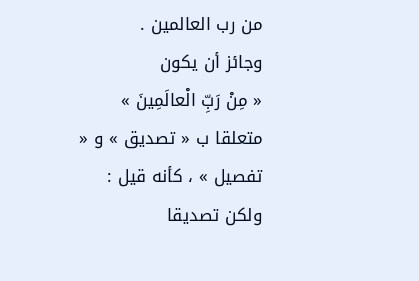من رب العالمين .
وجائز أن يكون
« مِنْ رَبِّ الْعالَمِينَ »
متعلقا ب « تصديق » و « تفصيل » ، كأنه قيل :
ولكن تصديقا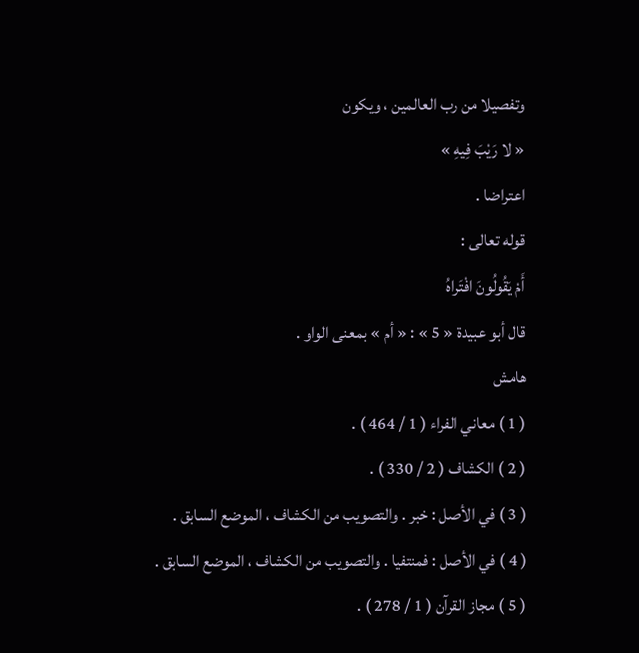وتفصيلا من رب العالمين ، ويكون
« لا رَيْبَ فِيهِ »
اعتراضا .
قوله تعالى :
أَمْ يَقُولُونَ افْتَراهُ
قال أبو عبيدة « 5 » : « أم » بمعنى الواو .
هامش
( 1 ) معاني الفراء ( 1 / 464 ) .
( 2 ) الكشاف ( 2 / 330 ) .
( 3 ) في الأصل : خبر . والتصويب من الكشاف ، الموضع السابق .
( 4 ) في الأصل : فمنتفيا . والتصويب من الكشاف ، الموضع السابق .
( 5 ) مجاز القرآن ( 1 / 278 ) .